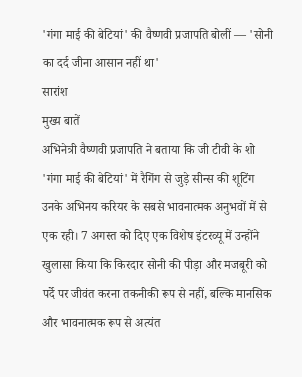'गंगा माई की बेटियां' की वैष्णवी प्रजापति बोलीं — 'सोनी का दर्द जीना आसान नहीं था'
सारांश
मुख्य बातें
अभिनेत्री वैष्णवी प्रजापति ने बताया कि जी टीवी के शो 'गंगा माई की बेटियां' में रैगिंग से जुड़े सीन्स की शूटिंग उनके अभिनय करियर के सबसे भावनात्मक अनुभवों में से एक रही। 7 अगस्त को दिए एक विशेष इंटरव्यू में उन्होंने खुलासा किया कि किरदार सोनी की पीड़ा और मजबूरी को पर्दे पर जीवंत करना तकनीकी रूप से नहीं, बल्कि मानसिक और भावनात्मक रूप से अत्यंत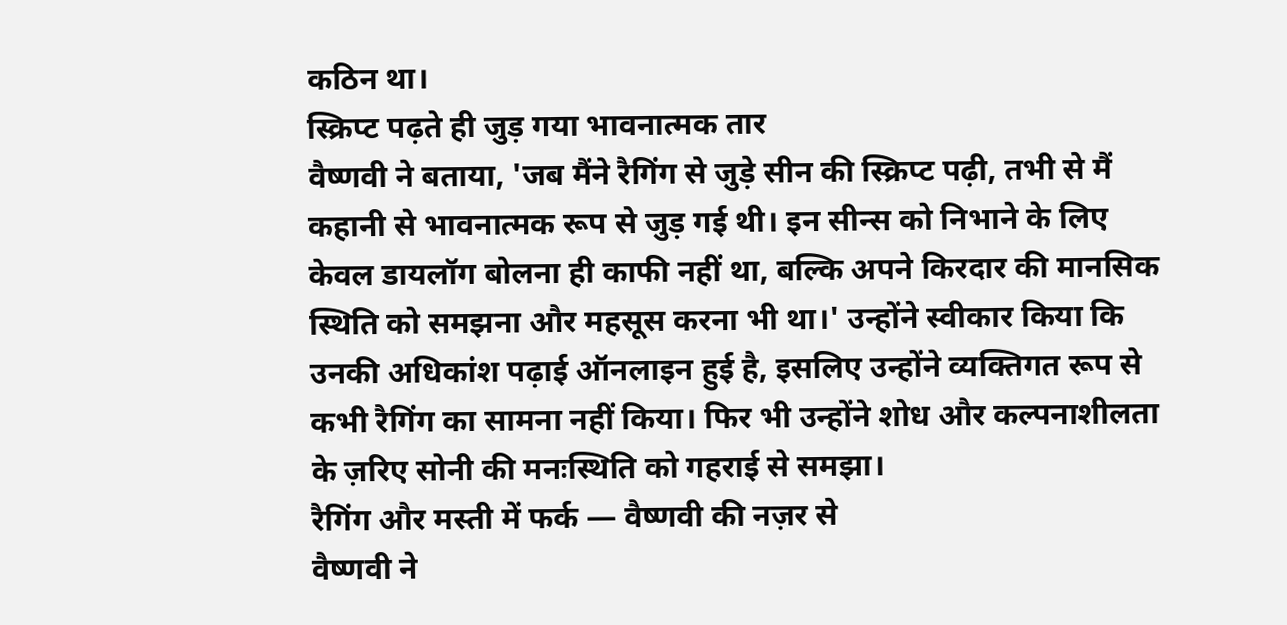कठिन था।
स्क्रिप्ट पढ़ते ही जुड़ गया भावनात्मक तार
वैष्णवी ने बताया, 'जब मैंने रैगिंग से जुड़े सीन की स्क्रिप्ट पढ़ी, तभी से मैं कहानी से भावनात्मक रूप से जुड़ गई थी। इन सीन्स को निभाने के लिए केवल डायलॉग बोलना ही काफी नहीं था, बल्कि अपने किरदार की मानसिक स्थिति को समझना और महसूस करना भी था।' उन्होंने स्वीकार किया कि उनकी अधिकांश पढ़ाई ऑनलाइन हुई है, इसलिए उन्होंने व्यक्तिगत रूप से कभी रैगिंग का सामना नहीं किया। फिर भी उन्होंने शोध और कल्पनाशीलता के ज़रिए सोनी की मनःस्थिति को गहराई से समझा।
रैगिंग और मस्ती में फर्क — वैष्णवी की नज़र से
वैष्णवी ने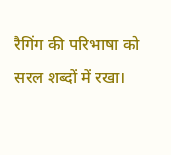रैगिंग की परिभाषा को सरल शब्दों में रखा।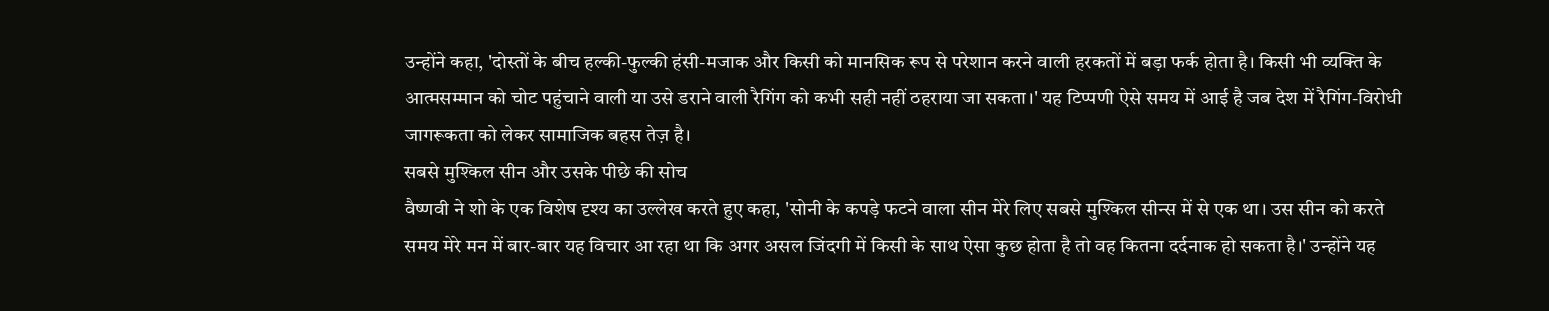उन्होंने कहा, 'दोस्तों के बीच हल्की-फुल्की हंसी-मजाक और किसी को मानसिक रूप से परेशान करने वाली हरकतों में बड़ा फर्क होता है। किसी भी व्यक्ति के आत्मसम्मान को चोट पहुंचाने वाली या उसे डराने वाली रैगिंग को कभी सही नहीं ठहराया जा सकता।' यह टिप्पणी ऐसे समय में आई है जब देश में रैगिंग-विरोधी जागरूकता को लेकर सामाजिक बहस तेज़ है।
सबसे मुश्किल सीन और उसके पीछे की सोच
वैष्णवी ने शो के एक विशेष दृश्य का उल्लेख करते हुए कहा, 'सोनी के कपड़े फटने वाला सीन मेरे लिए सबसे मुश्किल सीन्स में से एक था। उस सीन को करते समय मेरे मन में बार-बार यह विचार आ रहा था कि अगर असल जिंदगी में किसी के साथ ऐसा कुछ होता है तो वह कितना दर्दनाक हो सकता है।' उन्होंने यह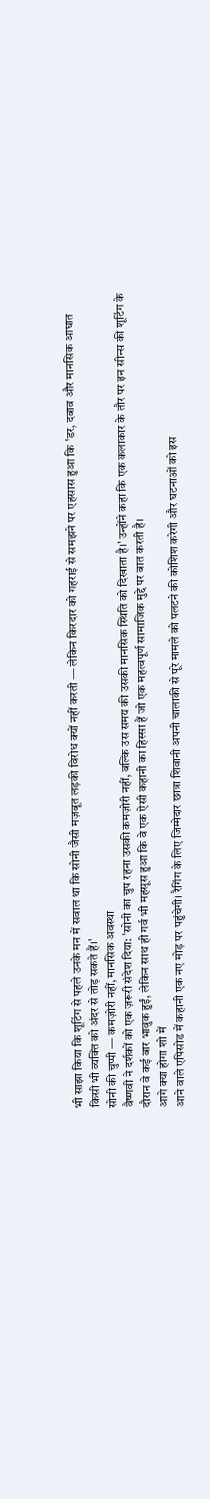भी साझा किया कि शूटिंग से पहले उनके मन में सवाल था कि सोनी जैसी मज़बूत लड़की विरोध क्यों नहीं करती — लेकिन किरदार को गहराई से समझने पर एहसास हुआ कि 'डर, दबाव और मानसिक आघात किसी भी व्यक्ति को अंदर से तोड़ सकते हैं।'
सोनी की चुप्पी — कमज़ोरी नहीं, मानसिक अवस्था
वैष्णवी ने दर्शकों को एक ज़रूरी संदेश दिया: 'सोनी का चुप रहना उसकी कमज़ोरी नहीं, बल्कि उस समय की उसकी मानसिक स्थिति को दिखाता है।' उन्होंने कहा कि एक कलाकार के तौर पर इन सीन्स की शूटिंग के दौरान वे कई बार भावुक हुईं, लेकिन साथ ही गर्व भी महसूस हुआ कि वे एक ऐसी कहानी का हिस्सा हैं जो एक महत्वपूर्ण सामाजिक मुद्दे पर बात करती है।
आगे क्या होगा शो में
आने वाले एपिसोड में कहानी एक नए मोड़ पर पहुंचेगी। रैगिंग के लिए जिम्मेदार छात्रा शिवानी अपनी चालाकी से पूरे मामले को पलटने की कोशिश करेगी और घटनाओं को इस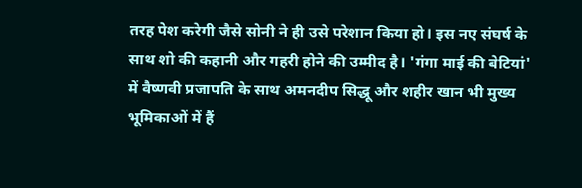तरह पेश करेगी जैसे सोनी ने ही उसे परेशान किया हो। इस नए संघर्ष के साथ शो की कहानी और गहरी होने की उम्मीद है। 'गंगा माई की बेटियां' में वैष्णवी प्रजापति के साथ अमनदीप सिद्धू और शहीर खान भी मुख्य भूमिकाओं में हैं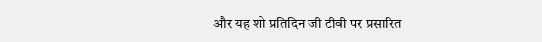और यह शो प्रतिदिन जी टीवी पर प्रसारित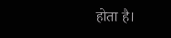होता है।